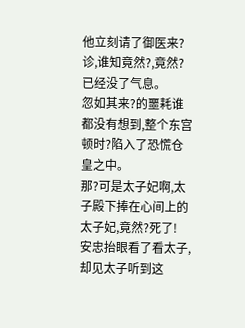他立刻请了御医来?诊,谁知竟然?,竟然?已经没了气息。
忽如其来?的噩耗谁都没有想到,整个东宫顿时?陷入了恐慌仓皇之中。
那?可是太子妃啊,太子殿下捧在心间上的太子妃,竟然?死了!
安忠抬眼看了看太子,却见太子听到这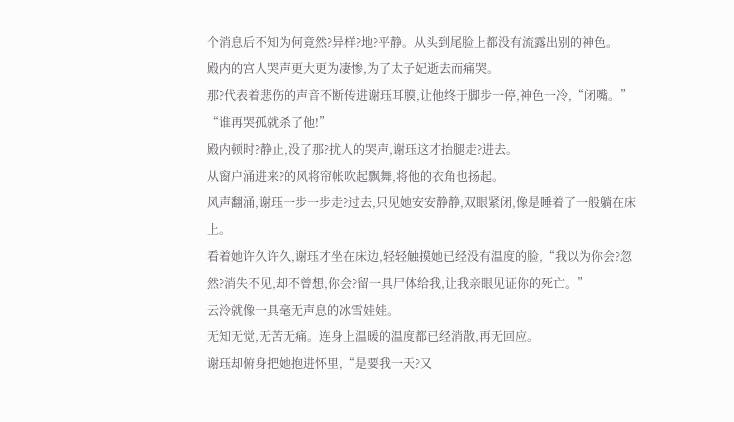个消息后不知为何竟然?异样?地?平静。从头到尾脸上都没有流露出别的神色。
殿内的宫人哭声更大更为凄惨,为了太子妃逝去而痛哭。
那?代表着悲伤的声音不断传进谢珏耳膜,让他终于脚步一停,神色一冷,“闭嘴。”
“谁再哭孤就杀了他!”
殿内顿时?静止,没了那?扰人的哭声,谢珏这才抬腿走?进去。
从窗户涌进来?的风将帘帐吹起飘舞,将他的衣角也扬起。
风声翻涌,谢珏一步一步走?过去,只见她安安静静,双眼紧闭,像是睡着了一般躺在床上。
看着她许久许久,谢珏才坐在床边,轻轻触摸她已经没有温度的脸,“我以为你会?忽然?消失不见,却不曾想,你会?留一具尸体给我,让我亲眼见证你的死亡。”
云泠就像一具毫无声息的冰雪娃娃。
无知无觉,无苦无痛。连身上温暖的温度都已经消散,再无回应。
谢珏却俯身把她抱进怀里,“是要我一天?又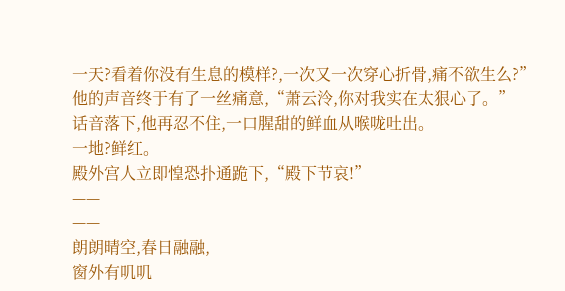一天?看着你没有生息的模样?,一次又一次穿心折骨,痛不欲生么?”
他的声音终于有了一丝痛意,“萧云泠,你对我实在太狠心了。”
话音落下,他再忍不住,一口腥甜的鲜血从喉咙吐出。
一地?鲜红。
殿外宫人立即惶恐扑通跪下,“殿下节哀!”
——
——
朗朗晴空,春日融融,
窗外有叽叽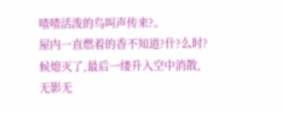喳喳活泼的鸟叫声传来?。
屋内一直燃着的香不知道?什?么时?候熄灭了,最后一缕升入空中消散,无影无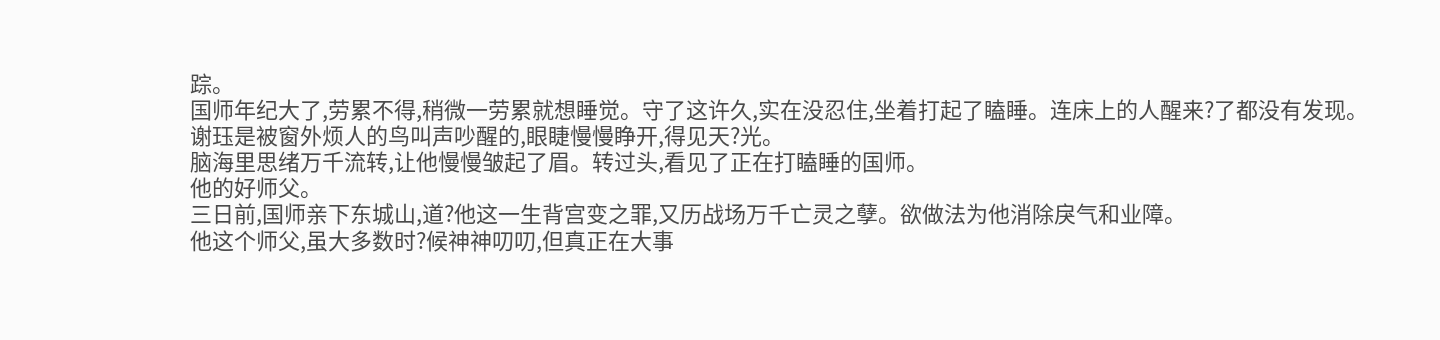踪。
国师年纪大了,劳累不得,稍微一劳累就想睡觉。守了这许久,实在没忍住,坐着打起了瞌睡。连床上的人醒来?了都没有发现。
谢珏是被窗外烦人的鸟叫声吵醒的,眼睫慢慢睁开,得见天?光。
脑海里思绪万千流转,让他慢慢皱起了眉。转过头,看见了正在打瞌睡的国师。
他的好师父。
三日前,国师亲下东城山,道?他这一生背宫变之罪,又历战场万千亡灵之孽。欲做法为他消除戾气和业障。
他这个师父,虽大多数时?候神神叨叨,但真正在大事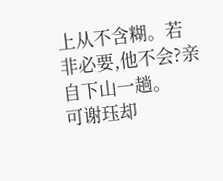上从不含糊。若非必要,他不会?亲自下山一趟。
可谢珏却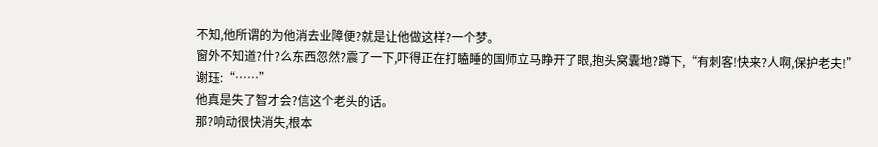不知,他所谓的为他消去业障便?就是让他做这样?一个梦。
窗外不知道?什?么东西忽然?震了一下,吓得正在打瞌睡的国师立马睁开了眼,抱头窝囊地?蹲下,“有刺客!快来?人啊,保护老夫!”
谢珏:“……”
他真是失了智才会?信这个老头的话。
那?响动很快消失,根本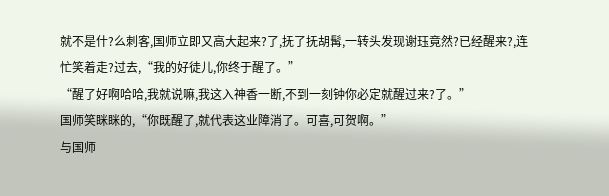就不是什?么刺客,国师立即又高大起来?了,抚了抚胡髯,一转头发现谢珏竟然?已经醒来?,连忙笑着走?过去,“我的好徒儿,你终于醒了。”
“醒了好啊哈哈,我就说嘛,我这入神香一断,不到一刻钟你必定就醒过来?了。”
国师笑眯眯的,“你既醒了,就代表这业障消了。可喜,可贺啊。”
与国师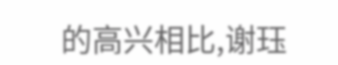的高兴相比,谢珏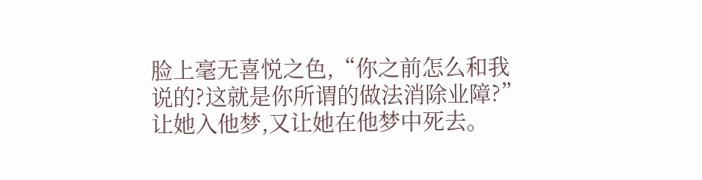脸上毫无喜悦之色,“你之前怎么和我说的?这就是你所谓的做法消除业障?”
让她入他梦,又让她在他梦中死去。